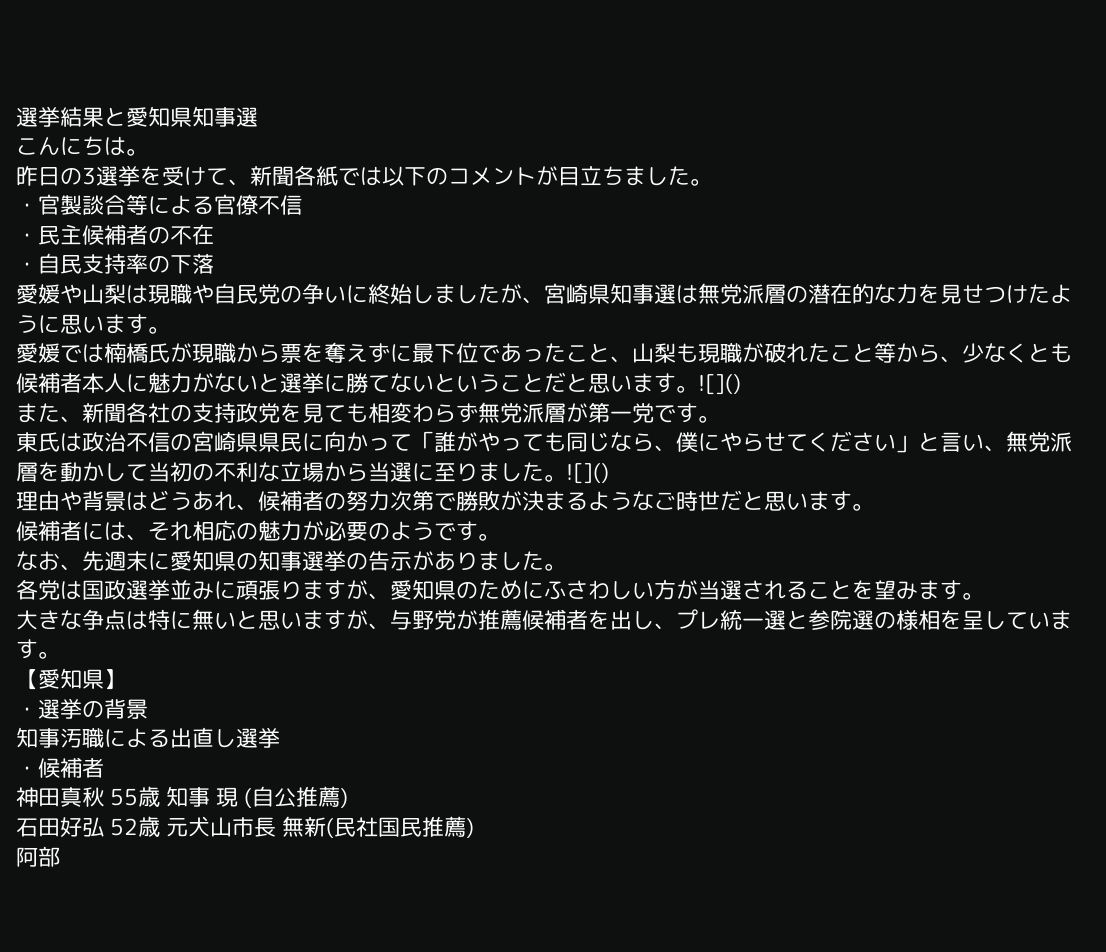選挙結果と愛知県知事選
こんにちは。
昨日の3選挙を受けて、新聞各紙では以下のコメントが目立ちました。
・官製談合等による官僚不信
・民主候補者の不在
・自民支持率の下落
愛媛や山梨は現職や自民党の争いに終始しましたが、宮崎県知事選は無党派層の潜在的な力を見せつけたように思います。
愛媛では楠橋氏が現職から票を奪えずに最下位であったこと、山梨も現職が破れたこと等から、少なくとも候補者本人に魅力がないと選挙に勝てないということだと思います。![]()
また、新聞各社の支持政党を見ても相変わらず無党派層が第一党です。
東氏は政治不信の宮崎県県民に向かって「誰がやっても同じなら、僕にやらせてください」と言い、無党派層を動かして当初の不利な立場から当選に至りました。![]()
理由や背景はどうあれ、候補者の努力次第で勝敗が決まるようなご時世だと思います。
候補者には、それ相応の魅力が必要のようです。
なお、先週末に愛知県の知事選挙の告示がありました。
各党は国政選挙並みに頑張りますが、愛知県のためにふさわしい方が当選されることを望みます。
大きな争点は特に無いと思いますが、与野党が推薦候補者を出し、プレ統一選と参院選の様相を呈しています。
【愛知県】
・選挙の背景
知事汚職による出直し選挙
・候補者
神田真秋 55歳 知事 現 (自公推薦)
石田好弘 52歳 元犬山市長 無新(民社国民推薦)
阿部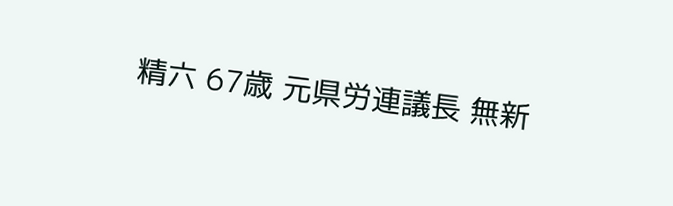精六 67歳 元県労連議長 無新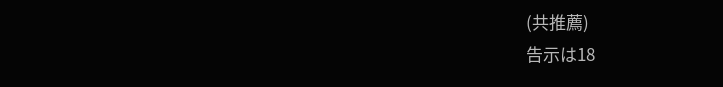(共推薦)
告示は18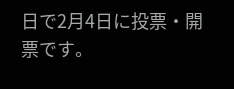日で2月4日に投票・開票です。